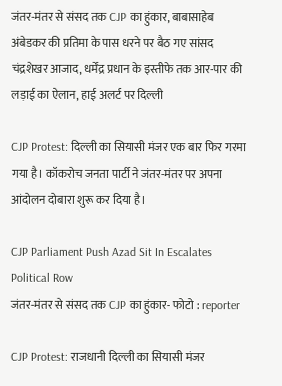जंतर-मंतर से संसद तक CJP का हुंकार, बाबासाहेब अंबेडकर की प्रतिमा के पास धरने पर बैठ गए सांसद चंद्रशेखर आजाद, धर्मेंद्र प्रधान के इस्तीफे तक आर-पार की लड़ाई का ऐलान, हाई अलर्ट पर दिल्ली

CJP Protest: दिल्ली का सियासी मंजर एक बार फिर गरमा गया है। कॉकरोच जनता पार्टी ने जंतर-मंतर पर अपना आंदोलन दोबारा शुरू कर दिया है।

CJP Parliament Push Azad Sit In Escalates Political Row
जंतर-मंतर से संसद तक CJP का हुंकार- फोटो : reporter

CJP Protest: राजधानी दिल्ली का सियासी मंजर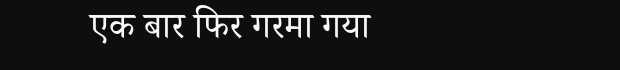एक बार फिर गरमा गया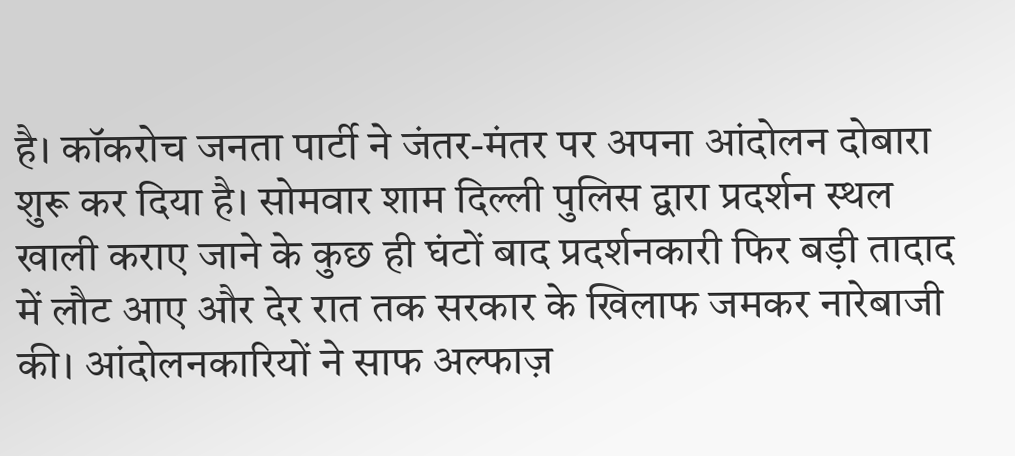है। कॉकरोच जनता पार्टी ने जंतर-मंतर पर अपना आंदोलन दोबारा शुरू कर दिया है। सोमवार शाम दिल्ली पुलिस द्वारा प्रदर्शन स्थल खाली कराए जाने के कुछ ही घंटों बाद प्रदर्शनकारी फिर बड़ी तादाद में लौट आए और देर रात तक सरकार के खिलाफ जमकर नारेबाजी की। आंदोलनकारियों ने साफ अल्फाज़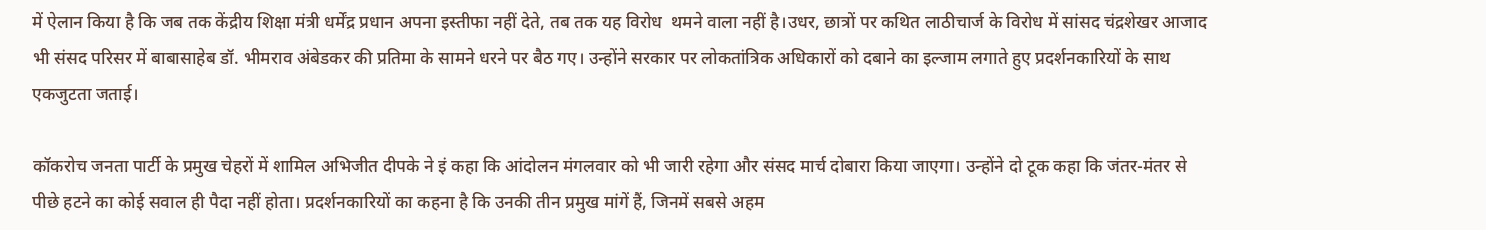में ऐलान किया है कि जब तक केंद्रीय शिक्षा मंत्री धर्मेंद्र प्रधान अपना इस्तीफा नहीं देते, तब तक यह विरोध  थमने वाला नहीं है।उधर, छात्रों पर कथित लाठीचार्ज के विरोध में सांसद चंद्रशेखर आजाद भी संसद परिसर में बाबासाहेब डॉ. भीमराव अंबेडकर की प्रतिमा के सामने धरने पर बैठ गए। उन्होंने सरकार पर लोकतांत्रिक अधिकारों को दबाने का इल्जाम लगाते हुए प्रदर्शनकारियों के साथ एकजुटता जताई।

कॉकरोच जनता पार्टी के प्रमुख चेहरों में शामिल अभिजीत दीपके ने इं कहा कि आंदोलन मंगलवार को भी जारी रहेगा और संसद मार्च दोबारा किया जाएगा। उन्होंने दो टूक कहा कि जंतर-मंतर से पीछे हटने का कोई सवाल ही पैदा नहीं होता। प्रदर्शनकारियों का कहना है कि उनकी तीन प्रमुख मांगें हैं, जिनमें सबसे अहम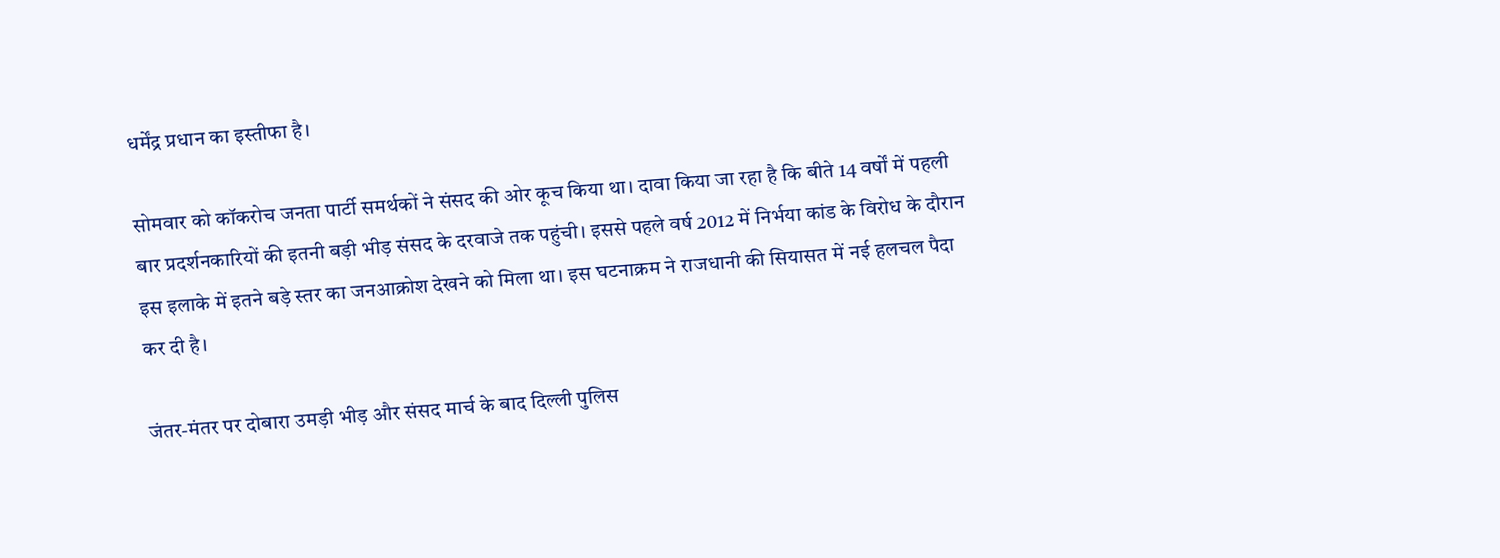धर्मेंद्र प्रधान का इस्तीफा है।

सोमवार को कॉकरोच जनता पार्टी समर्थकों ने संसद की ओर कूच किया था। दावा किया जा रहा है कि बीते 14 वर्षों में पहली बार प्रदर्शनकारियों की इतनी बड़ी भीड़ संसद के दरवाजे तक पहुंची। इससे पहले वर्ष 2012 में निर्भया कांड के विरोध के दौरान इस इलाके में इतने बड़े स्तर का जनआक्रोश देखने को मिला था। इस घटनाक्रम ने राजधानी की सियासत में नई हलचल पैदा कर दी है।

जंतर-मंतर पर दोबारा उमड़ी भीड़ और संसद मार्च के बाद दिल्ली पुलिस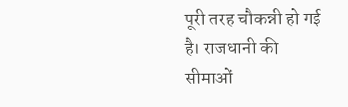पूरी तरह चौकन्नी हो गई है। राजधानी की सीमाओं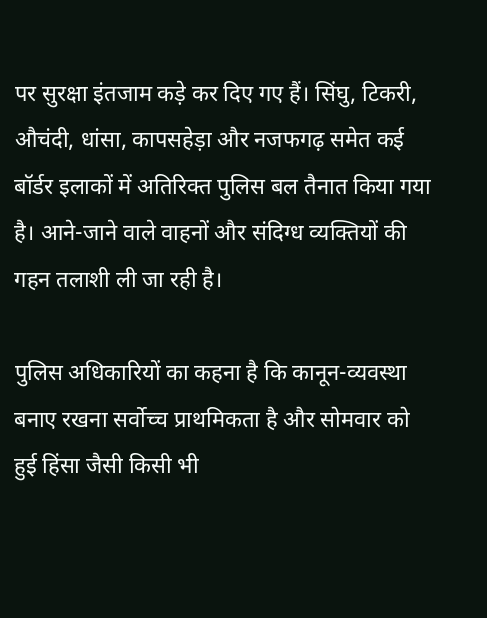पर सुरक्षा इंतजाम कड़े कर दिए गए हैं। सिंघु, टिकरी, औचंदी, धांसा, कापसहेड़ा और नजफगढ़ समेत कई बॉर्डर इलाकों में अतिरिक्त पुलिस बल तैनात किया गया है। आने-जाने वाले वाहनों और संदिग्ध व्यक्तियों की गहन तलाशी ली जा रही है।

पुलिस अधिकारियों का कहना है कि कानून-व्यवस्था बनाए रखना सर्वोच्च प्राथमिकता है और सोमवार को हुई हिंसा जैसी किसी भी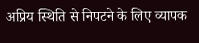अप्रिय स्थिति से निपटने के लिए व्यापक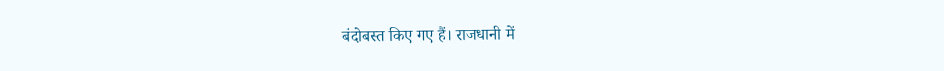बंदोबस्त किए गए हैं। राजधानी में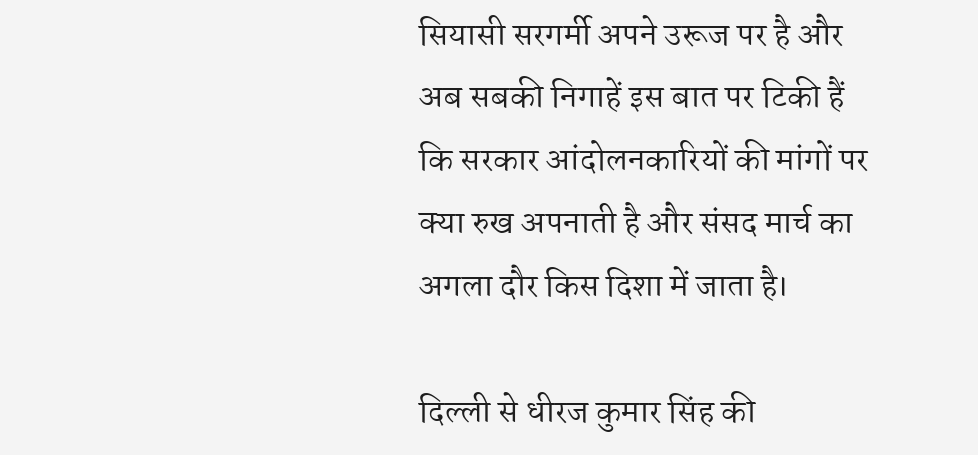सियासी सरगर्मी अपने उरूज पर है और अब सबकी निगाहें इस बात पर टिकी हैं कि सरकार आंदोलनकारियों की मांगों पर क्या रुख अपनाती है और संसद मार्च का अगला दौर किस दिशा में जाता है।

दिल्ली से धीरज कुमार सिंह की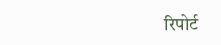रिपोर्ट